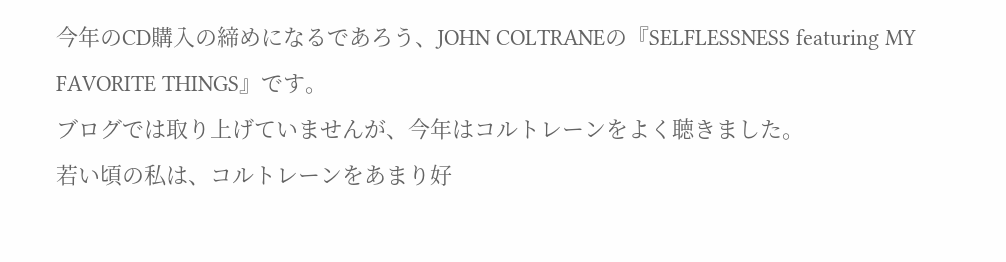今年のCD購入の締めになるであろう、JOHN COLTRANEの『SELFLESSNESS featuring MY FAVORITE THINGS』です。
ブログでは取り上げていませんが、今年はコルトレーンをよく聴きました。
若い頃の私は、コルトレーンをあまり好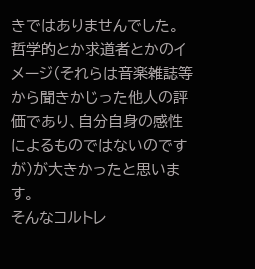きではありませんでした。
哲学的とか求道者とかのイメージ(それらは音楽雑誌等から聞きかじった他人の評価であり、自分自身の感性によるものではないのですが)が大きかったと思います。
そんなコルトレ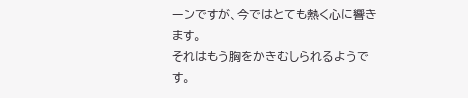ーンですが、今ではとても熱く心に響きます。
それはもう胸をかきむしられるようです。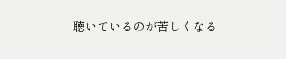聴いているのが苦しくなる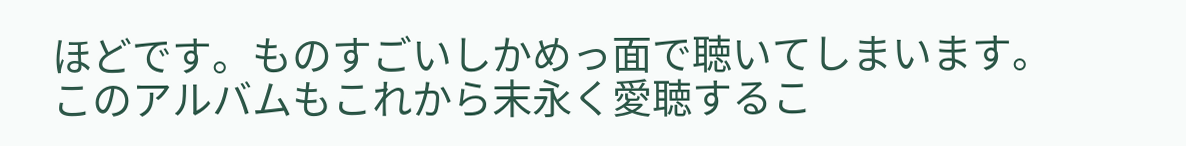ほどです。ものすごいしかめっ面で聴いてしまいます。
このアルバムもこれから末永く愛聴するこ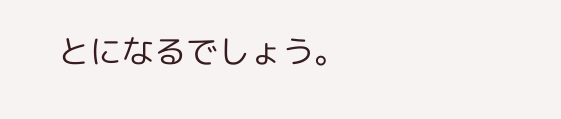とになるでしょう。